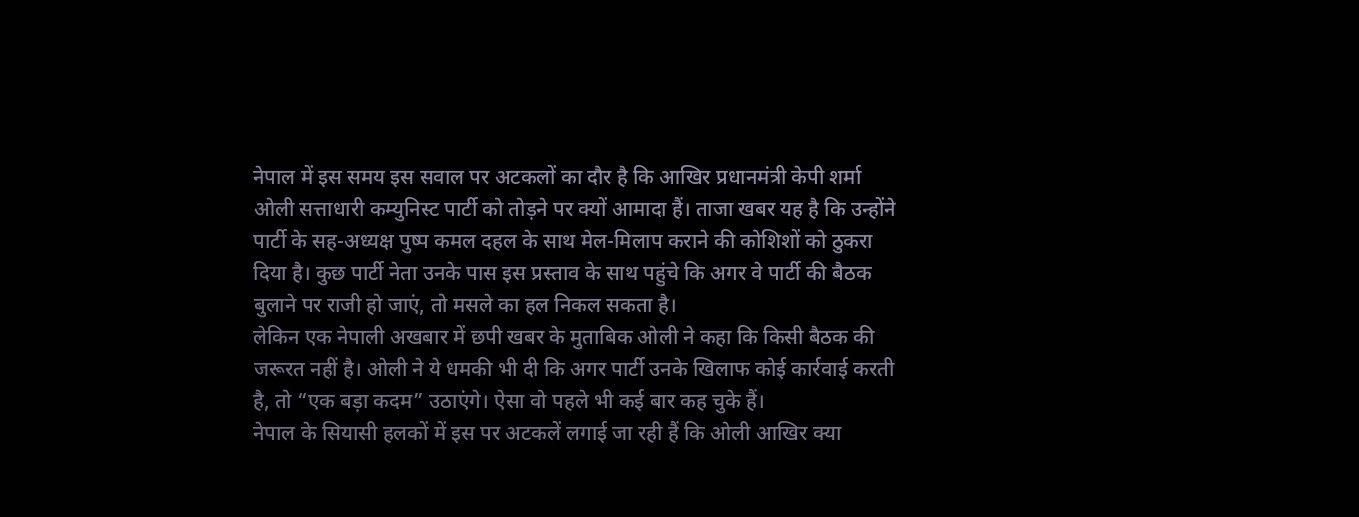नेपाल में इस समय इस सवाल पर अटकलों का दौर है कि आखिर प्रधानमंत्री केपी शर्मा ओली सत्ताधारी कम्युनिस्ट पार्टी को तोड़ने पर क्यों आमादा हैं। ताजा खबर यह है कि उन्होंने पार्टी के सह-अध्यक्ष पुष्प कमल दहल के साथ मेल-मिलाप कराने की कोशिशों को ठुकरा दिया है। कुछ पार्टी नेता उनके पास इस प्रस्ताव के साथ पहुंचे कि अगर वे पार्टी की बैठक बुलाने पर राजी हो जाएं, तो मसले का हल निकल सकता है।
लेकिन एक नेपाली अखबार में छपी खबर के मुताबिक ओली ने कहा कि किसी बैठक की जरूरत नहीं है। ओली ने ये धमकी भी दी कि अगर पार्टी उनके खिलाफ कोई कार्रवाई करती है, तो “एक बड़ा कदम” उठाएंगे। ऐसा वो पहले भी कई बार कह चुके हैं।
नेपाल के सियासी हलकों में इस पर अटकलें लगाई जा रही हैं कि ओली आखिर क्या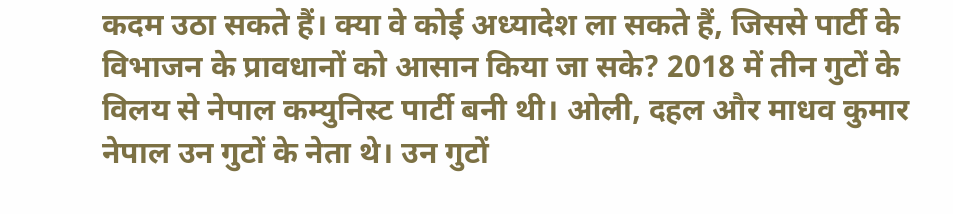कदम उठा सकते हैं। क्या वे कोई अध्यादेश ला सकते हैं, जिससे पार्टी के विभाजन के प्रावधानों को आसान किया जा सके? 2018 में तीन गुटों के विलय से नेपाल कम्युनिस्ट पार्टी बनी थी। ओली, दहल और माधव कुमार नेपाल उन गुटों के नेता थे। उन गुटों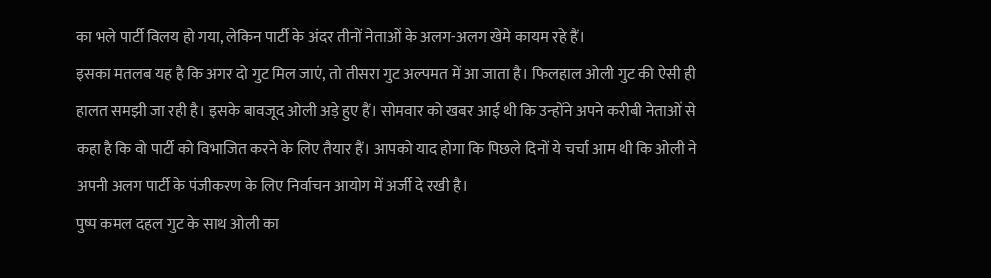का भले पार्टी विलय हो गया, लेकिन पार्टी के अंदर तीनों नेताओं के अलग-अलग खेमे कायम रहे हैं।
इसका मतलब यह है कि अगर दो गुट मिल जाएं, तो तीसरा गुट अल्पमत में आ जाता है। फिलहाल ओली गुट की ऐसी ही हालत समझी जा रही है। इसके बावजूद ओली अड़े हुए हैं। सोमवार को खबर आई थी कि उन्होंने अपने करीबी नेताओं से कहा है कि वो पार्टी को विभाजित करने के लिए तैयार हैं। आपको याद होगा कि पिछले दिनों ये चर्चा आम थी कि ओली ने अपनी अलग पार्टी के पंजीकरण के लिए निर्वाचन आयोग में अर्जी दे रखी है।
पुष्प कमल दहल गुट के साथ ओली का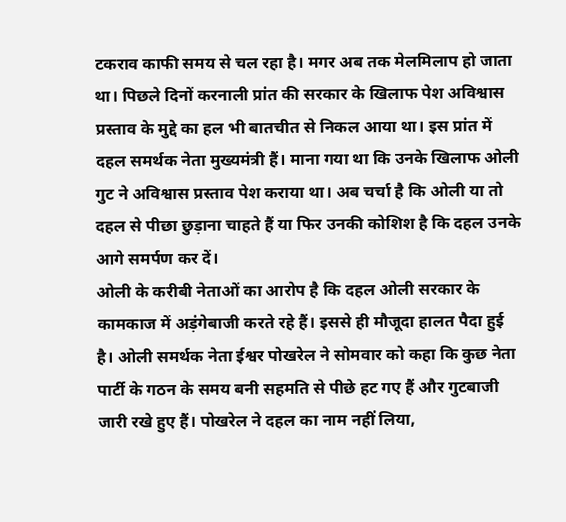टकराव काफी समय से चल रहा है। मगर अब तक मेलमिलाप हो जाता था। पिछले दिनों करनाली प्रांत की सरकार के खिलाफ पेश अविश्वास प्रस्ताव के मुद्दे का हल भी बातचीत से निकल आया था। इस प्रांत में दहल समर्थक नेता मुख्यमंत्री हैं। माना गया था कि उनके खिलाफ ओली गुट ने अविश्वास प्रस्ताव पेश कराया था। अब चर्चा है कि ओली या तो दहल से पीछा छुड़ाना चाहते हैं या फिर उनकी कोशिश है कि दहल उनके आगे समर्पण कर दें।
ओली के करीबी नेताओं का आरोप है कि दहल ओली सरकार के कामकाज में अड़ंगेबाजी करते रहे हैं। इससे ही मौजूदा हालत पैदा हुई है। ओली समर्थक नेता ईश्वर पोखरेल ने सोमवार को कहा कि कुछ नेता पार्टी के गठन के समय बनी सहमति से पीछे हट गए हैं और गुटबाजी जारी रखे हुए हैं। पोखरेल ने दहल का नाम नहीं लिया,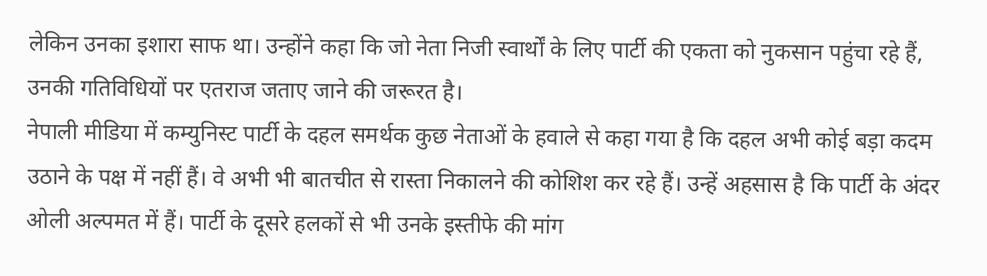लेकिन उनका इशारा साफ था। उन्होंने कहा कि जो नेता निजी स्वार्थों के लिए पार्टी की एकता को नुकसान पहुंचा रहे हैं, उनकी गतिविधियों पर एतराज जताए जाने की जरूरत है।
नेपाली मीडिया में कम्युनिस्ट पार्टी के दहल समर्थक कुछ नेताओं के हवाले से कहा गया है कि दहल अभी कोई बड़ा कदम उठाने के पक्ष में नहीं हैं। वे अभी भी बातचीत से रास्ता निकालने की कोशिश कर रहे हैं। उन्हें अहसास है कि पार्टी के अंदर ओली अल्पमत में हैं। पार्टी के दूसरे हलकों से भी उनके इस्तीफे की मांग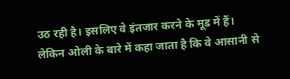उठ रही है। इसलिए वे इंतजार करने के मूड में हैं।
लेकिन ओली के बारे में कहा जाता है कि वे आसानी से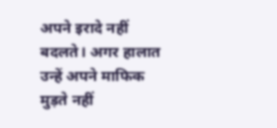अपने इरादे नहीं बदलते। अगर हालात उन्हें अपने माफिक मुड़ते नहीं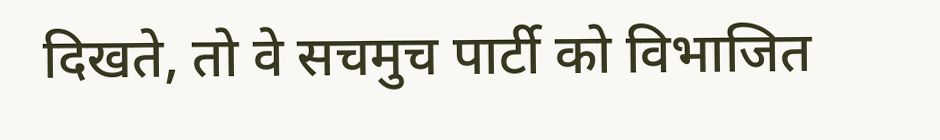दिखते, तो वे सचमुच पार्टी को विभाजित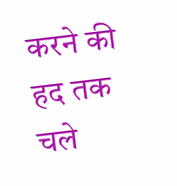करने की हद तक चले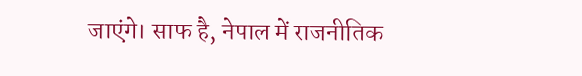जाएंगे। साफ है, नेपाल में राजनीतिक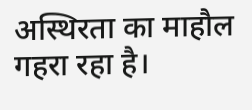अस्थिरता का माहौल गहरा रहा है।